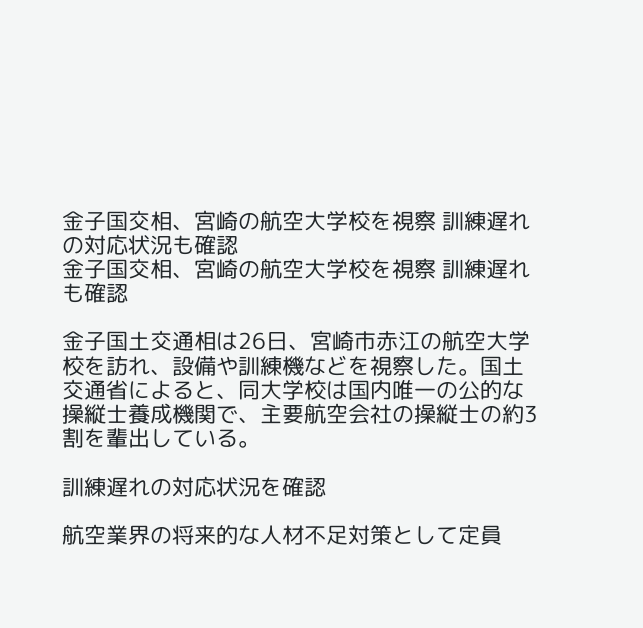金子国交相、宮崎の航空大学校を視察 訓練遅れの対応状況も確認
金子国交相、宮崎の航空大学校を視察 訓練遅れも確認

金子国土交通相は26日、宮崎市赤江の航空大学校を訪れ、設備や訓練機などを視察した。国土交通省によると、同大学校は国内唯一の公的な操縦士養成機関で、主要航空会社の操縦士の約3割を輩出している。

訓練遅れの対応状況を確認

航空業界の将来的な人材不足対策として定員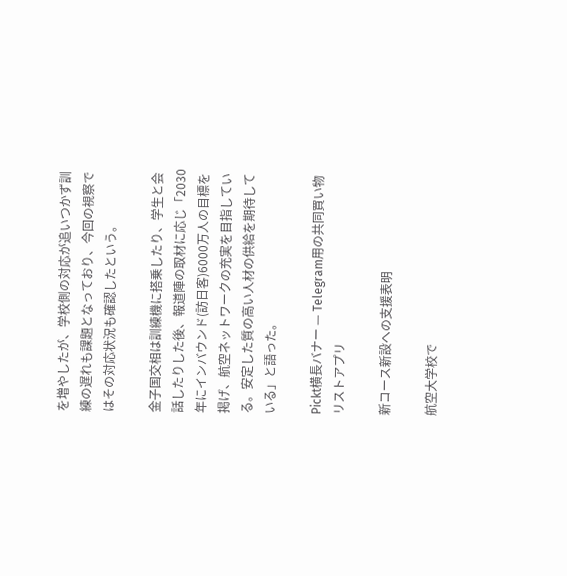を増やしたが、学校側の対応が追いつかず訓練の遅れも課題となっており、今回の視察ではその対応状況も確認したという。

金子国交相は訓練機に搭乗したり、学生と会話したりした後、報道陣の取材に応じ「2030年にインバウンド(訪日客)6000万人の目標を掲げ、航空ネットワークの充実を目指している。安定した質の高い人材の供給を期待している」と語った。

Pickt横長バナー — Telegram用の共同買い物リストアプリ

新コース新設への支援表明

航空大学校で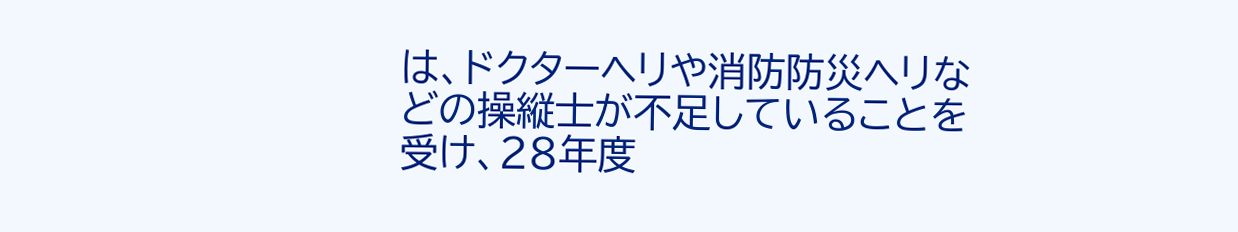は、ドクターヘリや消防防災ヘリなどの操縦士が不足していることを受け、28年度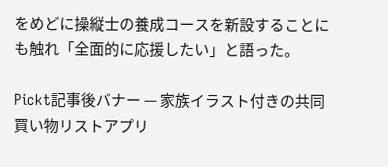をめどに操縦士の養成コースを新設することにも触れ「全面的に応援したい」と語った。

Pickt記事後バナー — 家族イラスト付きの共同買い物リストアプリ